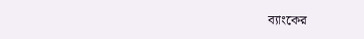ব্যাংকের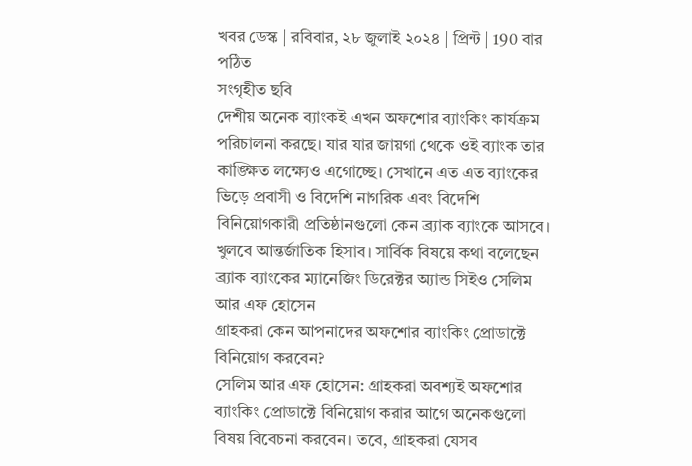খবর ডেস্ক | রবিবার, ২৮ জুলাই ২০২৪ | প্রিন্ট | 190 বার পঠিত
সংগৃহীত ছবি
দেশীয় অনেক ব্যাংকই এখন অফশোর ব্যাংকিং কার্যক্রম পরিচালনা করছে। যার যার জায়গা থেকে ওই ব্যাংক তার কাঙ্ক্ষিত লক্ষ্যেও এগোচ্ছে। সেখানে এত এত ব্যাংকের ভিড়ে প্রবাসী ও বিদেশি নাগরিক এবং বিদেশি বিনিয়োগকারী প্রতিষ্ঠানগুলো কেন ব্র্যাক ব্যাংকে আসবে। খুলবে আন্তর্জাতিক হিসাব। সার্বিক বিষয়ে কথা বলেছেন ব্র্যাক ব্যাংকের ম্যানেজিং ডিরেক্টর অ্যান্ড সিইও সেলিম আর এফ হোসেন
গ্রাহকরা কেন আপনাদের অফশোর ব্যাংকিং প্রোডাক্টে বিনিয়োগ করবেন?
সেলিম আর এফ হোসেন: গ্রাহকরা অবশ্যই অফশোর ব্যাংকিং প্রোডাক্টে বিনিয়োগ করার আগে অনেকগুলো বিষয় বিবেচনা করবেন। তবে, গ্রাহকরা যেসব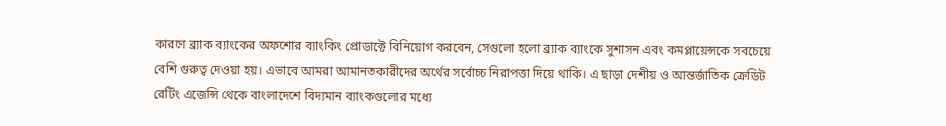কারণে ব্র্যাক ব্যাংকের অফশোর ব্যাংকিং প্রোডাক্টে বিনিয়োগ করবেন, সেগুলো হলো ব্র্যাক ব্যাংকে সুশাসন এবং কমপ্লায়েন্সকে সবচেয়ে বেশি গুরুত্ব দেওয়া হয়। এভাবে আমরা আমানতকারীদের অর্থের সর্বোচ্চ নিরাপত্তা দিয়ে থাকি। এ ছাড়া দেশীয় ও আন্তর্জাতিক ক্রেডিট রেটিং এজেন্সি থেকে বাংলাদেশে বিদ্যমান ব্যাংকগুলোর মধ্যে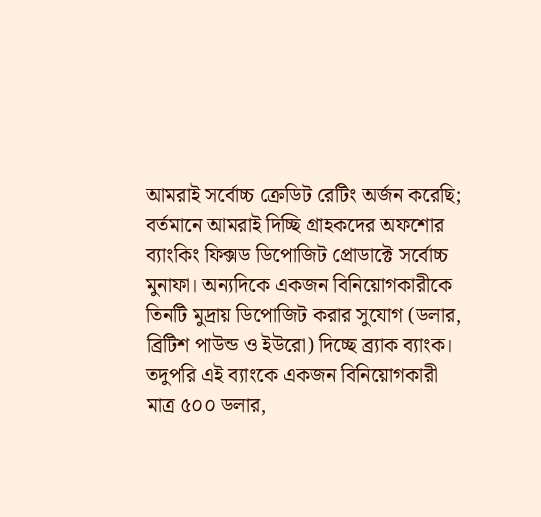আমরাই সর্বোচ্চ ক্রেডিট রেটিং অর্জন করেছি; বর্তমানে আমরাই দিচ্ছি গ্রাহকদের অফশোর ব্যাংকিং ফিক্সড ডিপোজিট প্রোডাক্টে সর্বোচ্চ মুনাফা। অন্যদিকে একজন বিনিয়োগকারীকে তিনটি মুদ্রায় ডিপোজিট করার সুযোগ (ডলার, ব্রিটিশ পাউন্ড ও ইউরো) দিচ্ছে ব্র্যাক ব্যাংক। তদুপরি এই ব্যাংকে একজন বিনিয়োগকারী মাত্র ৫০০ ডলার,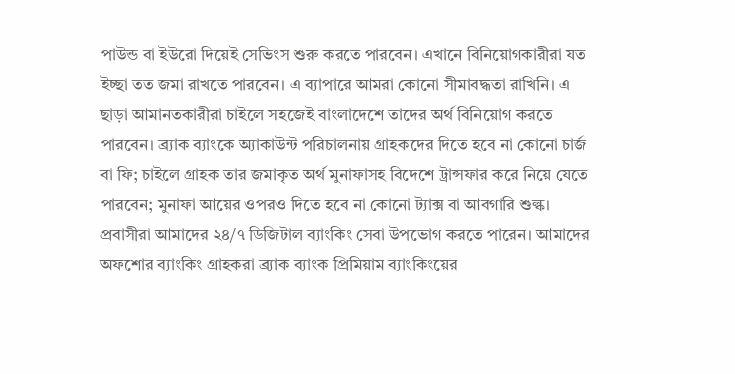পাউন্ড বা ইউরো দিয়েই সেভিংস শুরু করতে পারবেন। এখানে বিনিয়োগকারীরা যত ইচ্ছা তত জমা রাখতে পারবেন। এ ব্যাপারে আমরা কোনো সীমাবদ্ধতা রাখিনি। এ ছাড়া আমানতকারীরা চাইলে সহজেই বাংলাদেশে তাদের অর্থ বিনিয়োগ করতে পারবেন। ব্র্যাক ব্যাংকে অ্যাকাউন্ট পরিচালনায় গ্রাহকদের দিতে হবে না কোনো চার্জ বা ফি; চাইলে গ্রাহক তার জমাকৃত অর্থ মুনাফাসহ বিদেশে ট্রান্সফার করে নিয়ে যেতে পারবেন; মুনাফা আয়ের ওপরও দিতে হবে না কোনো ট্যাক্স বা আবগারি শুল্ক। প্রবাসীরা আমাদের ২৪/৭ ডিজিটাল ব্যাংকিং সেবা উপভোগ করতে পারেন। আমাদের অফশোর ব্যাংকিং গ্রাহকরা ব্র্যাক ব্যাংক প্রিমিয়াম ব্যাংকিংয়ের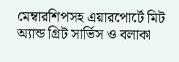মেম্বারশিপসহ এয়ারপোর্টে মিট অ্যান্ড গ্রিট সার্ভিস ও বলাকা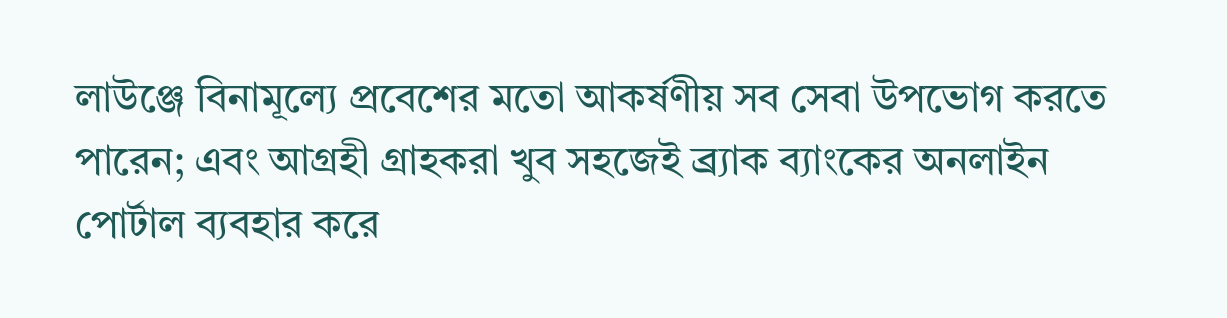লাউঞ্জে বিনামূল্যে প্রবেশের মতো আকর্ষণীয় সব সেবা উপভোগ করতে পারেন; এবং আগ্রহী গ্রাহকরা খুব সহজেই ব্র্যাক ব্যাংকের অনলাইন পোর্টাল ব্যবহার করে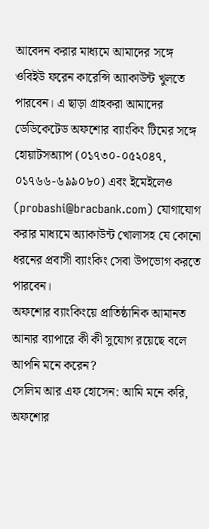আবেদন করার মাধ্যমে আমাদের সঙ্গে ওবিইউ ফরেন কারেন্সি অ্যাকাউন্ট খুলতে পারবেন। এ ছাড়া গ্রাহকরা আমাদের ডেডিকেটেড অফশোর ব্যাংকিং টিমের সঙ্গে হোয়াটসঅ্যাপ (০১৭৩০-০৫২০৪৭, ০১৭৬৬-৬৯৯০৮০) এবং ইমেইলেও (probashi@bracbank.com) যোগাযোগ করার মাধ্যমে অ্যাকাউন্ট খোলাসহ যে কোনো ধরনের প্রবাসী ব্যাংকিং সেবা উপভোগ করতে পারবেন।
অফশোর ব্যাংকিংয়ে প্রাতিষ্ঠানিক আমানত আনার ব্যাপারে কী কী সুযোগ রয়েছে বলে আপনি মনে করেন?
সেলিম আর এফ হোসেন: আমি মনে করি, অফশোর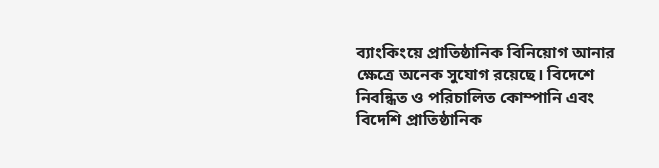ব্যাংকিংয়ে প্রাতিষ্ঠানিক বিনিয়োগ আনার ক্ষেত্রে অনেক সুযোগ রয়েছে। বিদেশে নিবন্ধিত ও পরিচালিত কোম্পানি এবং বিদেশি প্রাতিষ্ঠানিক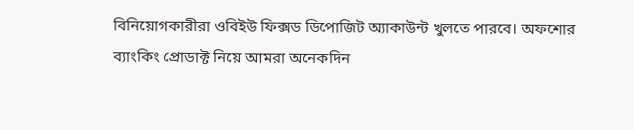বিনিয়োগকারীরা ওবিইউ ফিক্সড ডিপোজিট অ্যাকাউন্ট খুলতে পারবে। অফশোর ব্যাংকিং প্রোডাক্ট নিয়ে আমরা অনেকদিন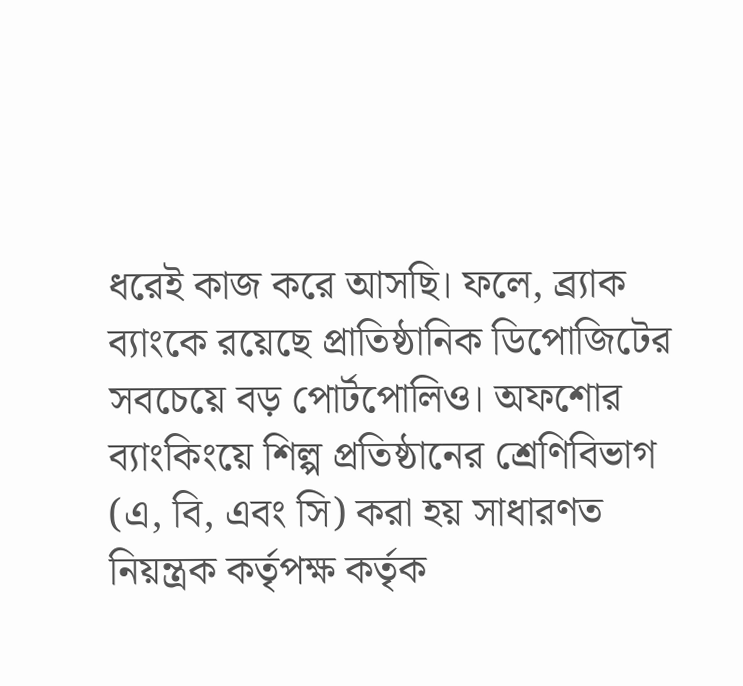ধরেই কাজ করে আসছি। ফলে, ব্র্যাক ব্যাংকে রয়েছে প্রাতিষ্ঠানিক ডিপোজিটের সবচেয়ে বড় পোর্টপোলিও। অফশোর ব্যাংকিংয়ে শিল্প প্রতিষ্ঠানের শ্রেণিবিভাগ (এ, বি, এবং সি) করা হয় সাধারণত নিয়ন্ত্রক কর্তৃপক্ষ কর্তৃক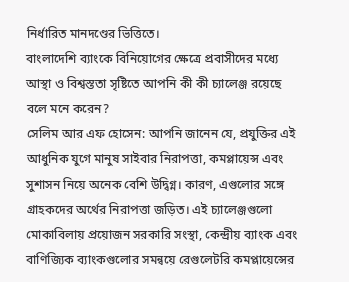নির্ধারিত মানদণ্ডের ভিত্তিতে।
বাংলাদেশি ব্যাংকে বিনিয়োগের ক্ষেত্রে প্রবাসীদের মধ্যে আস্থা ও বিশ্বস্ততা সৃষ্টিতে আপনি কী কী চ্যালেঞ্জ রয়েছে বলে মনে করেন?
সেলিম আর এফ হোসেন: আপনি জানেন যে, প্রযুক্তির এই আধুনিক যুগে মানুষ সাইবার নিরাপত্তা, কমপ্লায়েন্স এবং সুশাসন নিয়ে অনেক বেশি উদ্বিগ্ন। কারণ, এগুলোর সঙ্গে গ্রাহকদের অর্থের নিরাপত্তা জড়িত। এই চ্যালেঞ্জগুলো মোকাবিলায় প্রয়োজন সরকারি সংস্থা, কেন্দ্রীয় ব্যাংক এবং বাণিজ্যিক ব্যাংকগুলোর সমন্বয়ে রেগুলেটরি কমপ্লায়েন্সের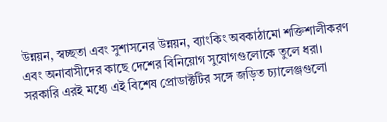উন্নয়ন, স্বচ্ছতা এবং সুশাসনের উন্নয়ন, ব্যাংকিং অবকাঠামো শক্তিশালীকরণ এবং অনাবাসীদের কাছে দেশের বিনিয়োগ সুযোগগুলোকে তুলে ধরা। সরকারি এরই মধ্যে এই বিশেষ প্রোডাক্টটির সঙ্গে জড়িত চ্যালেঞ্জগুলো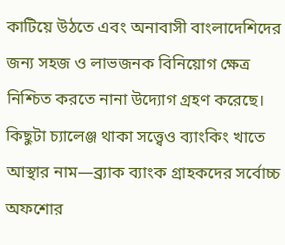কাটিয়ে উঠতে এবং অনাবাসী বাংলাদেশিদের জন্য সহজ ও লাভজনক বিনিয়োগ ক্ষেত্র নিশ্চিত করতে নানা উদ্যোগ গ্রহণ করেছে।
কিছুটা চ্যালেঞ্জ থাকা সত্ত্বেও ব্যাংকিং খাতে আস্থার নাম—ব্র্যাক ব্যাংক গ্রাহকদের সর্বোচ্চ অফশোর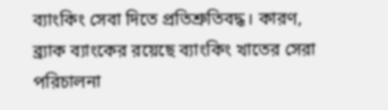ব্যাংকিং সেবা দিতে প্রতিশ্রুতিবদ্ধ। কারণ, ব্র্যাক ব্যাংকের রয়েছে ব্যাংকিং খাতের সেরা পরিচালনা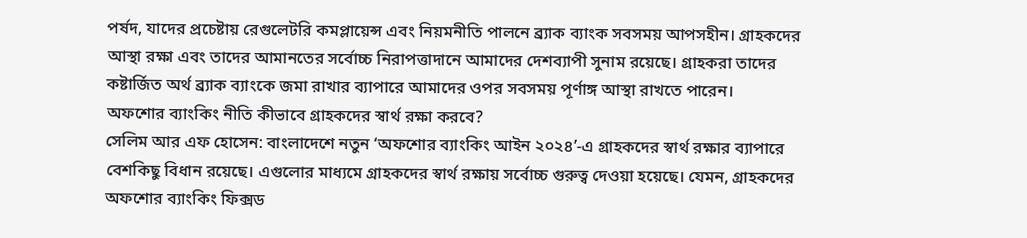পর্ষদ, যাদের প্রচেষ্টায় রেগুলেটরি কমপ্লায়েন্স এবং নিয়মনীতি পালনে ব্র্যাক ব্যাংক সবসময় আপসহীন। গ্রাহকদের আস্থা রক্ষা এবং তাদের আমানতের সর্বোচ্চ নিরাপত্তাদানে আমাদের দেশব্যাপী সুনাম রয়েছে। গ্রাহকরা তাদের কষ্টার্জিত অর্থ ব্র্যাক ব্যাংকে জমা রাখার ব্যাপারে আমাদের ওপর সবসময় পূর্ণাঙ্গ আস্থা রাখতে পারেন।
অফশোর ব্যাংকিং নীতি কীভাবে গ্রাহকদের স্বার্থ রক্ষা করবে?
সেলিম আর এফ হোসেন: বাংলাদেশে নতুন ‘অফশোর ব্যাংকিং আইন ২০২৪’-এ গ্রাহকদের স্বার্থ রক্ষার ব্যাপারে বেশকিছু বিধান রয়েছে। এগুলোর মাধ্যমে গ্রাহকদের স্বার্থ রক্ষায় সর্বোচ্চ গুরুত্ব দেওয়া হয়েছে। যেমন, গ্রাহকদের অফশোর ব্যাংকিং ফিক্সড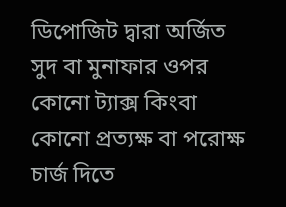ডিপোজিট দ্বারা অর্জিত সুদ বা মুনাফার ওপর কোনো ট্যাক্স কিংবা কোনো প্রত্যক্ষ বা পরোক্ষ চার্জ দিতে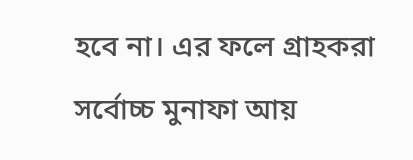হবে না। এর ফলে গ্রাহকরা সর্বোচ্চ মুনাফা আয়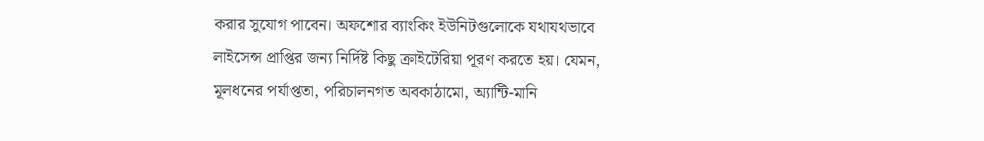করার সুযোগ পাবেন। অফশোর ব্যাংকিং ইউনিটগুলোকে যথাযথভাবে লাইসেন্স প্রাপ্তির জন্য নির্দিষ্ট কিছু ক্রাইটেরিয়া পূরণ করতে হয়। যেমন, মূলধনের পর্যাপ্ততা, পরিচালনগত অবকাঠামো, অ্যান্টি-মানি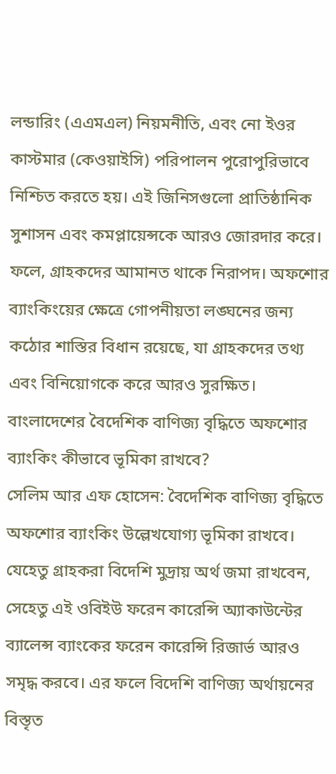লন্ডারিং (এএমএল) নিয়মনীতি, এবং নো ইওর কাস্টমার (কেওয়াইসি) পরিপালন পুরোপুরিভাবে নিশ্চিত করতে হয়। এই জিনিসগুলো প্রাতিষ্ঠানিক সুশাসন এবং কমপ্লায়েন্সকে আরও জোরদার করে। ফলে, গ্রাহকদের আমানত থাকে নিরাপদ। অফশোর ব্যাংকিংয়ের ক্ষেত্রে গোপনীয়তা লঙ্ঘনের জন্য কঠোর শাস্তির বিধান রয়েছে, যা গ্রাহকদের তথ্য এবং বিনিয়োগকে করে আরও সুরক্ষিত।
বাংলাদেশের বৈদেশিক বাণিজ্য বৃদ্ধিতে অফশোর ব্যাংকিং কীভাবে ভূমিকা রাখবে?
সেলিম আর এফ হোসেন: বৈদেশিক বাণিজ্য বৃদ্ধিতে অফশোর ব্যাংকিং উল্লেখযোগ্য ভূমিকা রাখবে। যেহেতু গ্রাহকরা বিদেশি মুদ্রায় অর্থ জমা রাখবেন, সেহেতু এই ওবিইউ ফরেন কারেন্সি অ্যাকাউন্টের ব্যালেন্স ব্যাংকের ফরেন কারেন্সি রিজার্ভ আরও সমৃদ্ধ করবে। এর ফলে বিদেশি বাণিজ্য অর্থায়নের বিস্তৃত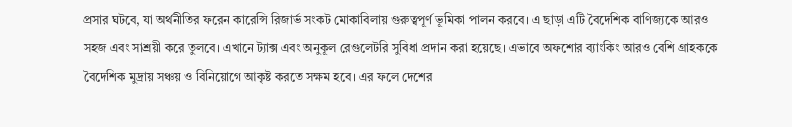প্রসার ঘটবে, যা অর্থনীতির ফরেন কারেন্সি রিজার্ভ সংকট মোকাবিলায় গুরুত্বপূর্ণ ভূমিকা পালন করবে। এ ছাড়া এটি বৈদেশিক বাণিজ্যকে আরও সহজ এবং সাশ্রয়ী করে তুলবে। এখানে ট্যাক্স এবং অনুকূল রেগুলেটরি সুবিধা প্রদান করা হয়েছে। এভাবে অফশোর ব্যাংকিং আরও বেশি গ্রাহককে বৈদেশিক মুদ্রায় সঞ্চয় ও বিনিয়োগে আকৃষ্ট করতে সক্ষম হবে। এর ফলে দেশের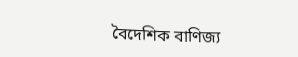বৈদেশিক বাণিজ্য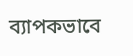ব্যাপকভাবে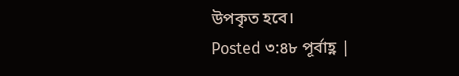উপকৃত হবে।
Posted ৩:৪৮ পূর্বাহ্ণ |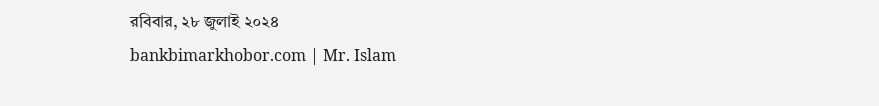রবিবার, ২৮ জুলাই ২০২৪
bankbimarkhobor.com | Mr. Islam